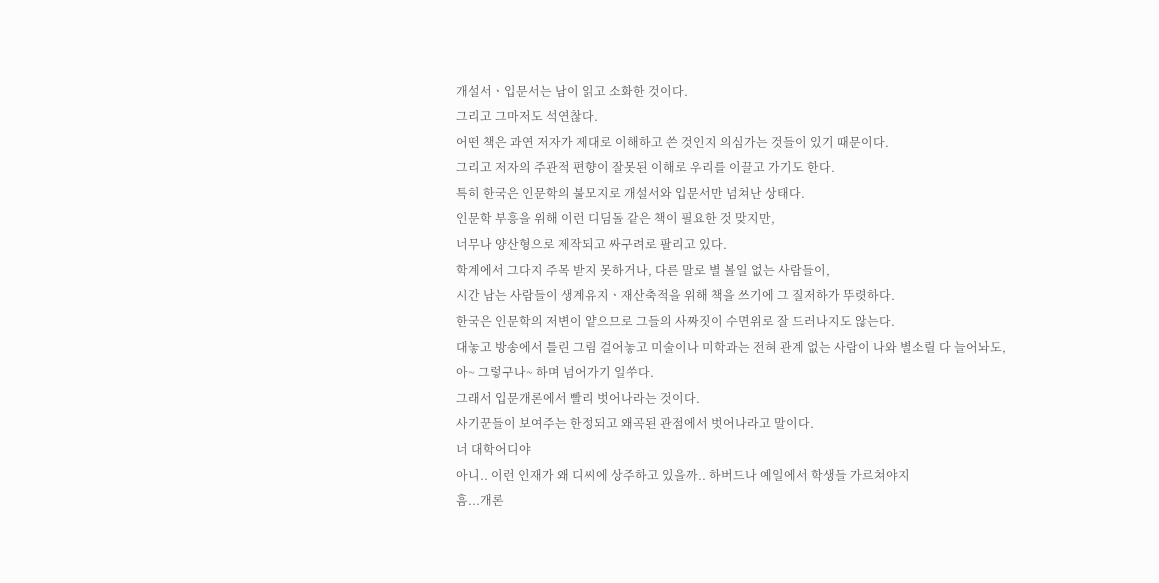개설서ㆍ입문서는 남이 읽고 소화한 것이다.
그리고 그마저도 석연찮다.
어떤 책은 과연 저자가 제대로 이해하고 쓴 것인지 의심가는 것들이 있기 때문이다.
그리고 저자의 주관적 편향이 잘못된 이해로 우리를 이끌고 가기도 한다.
특히 한국은 인문학의 불모지로 개설서와 입문서만 넘쳐난 상태다.
인문학 부흥을 위해 이런 디딤돌 같은 책이 필요한 것 맞지만,
너무나 양산형으로 제작되고 싸구려로 팔리고 있다.
학계에서 그다지 주목 받지 못하거나, 다른 말로 별 볼일 없는 사람들이,
시간 남는 사람들이 생계유지ㆍ재산축적을 위해 책을 쓰기에 그 질저하가 뚜렷하다.
한국은 인문학의 저변이 얕으므로 그들의 사짜짓이 수면위로 잘 드러나지도 않는다.
대놓고 방송에서 틀린 그림 걸어놓고 미술이나 미학과는 전혀 관계 없는 사람이 나와 별소릴 다 늘어놔도,
아~ 그렇구나~ 하며 넘어가기 일쑤다.
그래서 입문개론에서 빨리 벗어나라는 것이다.
사기꾼들이 보여주는 한정되고 왜곡된 관점에서 벗어나라고 말이다.
너 대학어디야
아니.. 이런 인재가 왜 디씨에 상주하고 있을까.. 하버드나 예일에서 학생들 가르쳐야지
흠...개론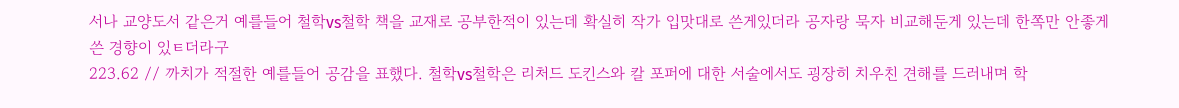서나 교양도서 같은거 예를들어 철학vs철학 책을 교재로 공부한적이 있는데 확실히 작가 입맛대로 쓴게있더라 공자랑 묵자 비교해둔게 있는데 한쪽만 안좋게 쓴 경향이 있ㅌ더라구
223.62 // 까치가 적절한 예를들어 공감을 표했다. 철학vs철학은 리처드 도킨스와 칼 포퍼에 대한 서술에서도 굉장히 치우친 견해를 드러내며 학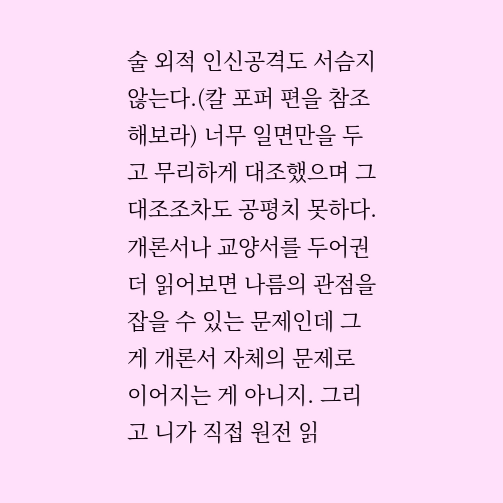술 외적 인신공격도 서슴지 않는다.(칼 포퍼 편을 참조해보라) 너무 일면만을 두고 무리하게 대조했으며 그 대조조차도 공평치 못하다.
개론서나 교양서를 두어권 더 읽어보면 나름의 관점을 잡을 수 있는 문제인데 그게 개론서 자체의 문제로 이어지는 게 아니지. 그리고 니가 직접 원전 읽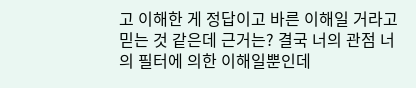고 이해한 게 정답이고 바른 이해일 거라고 믿는 것 같은데 근거는? 결국 너의 관점 너의 필터에 의한 이해일뿐인데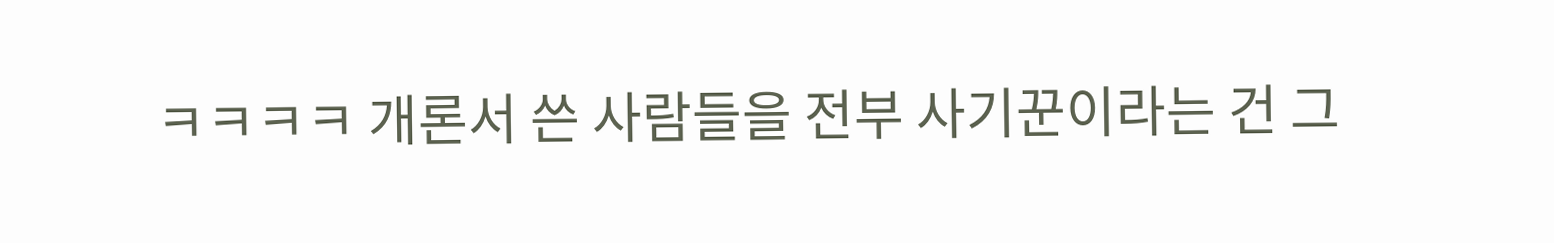ㅋㅋㅋㅋ 개론서 쓴 사람들을 전부 사기꾼이라는 건 그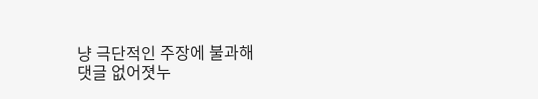냥 극단적인 주장에 불과해
댓글 없어졋누